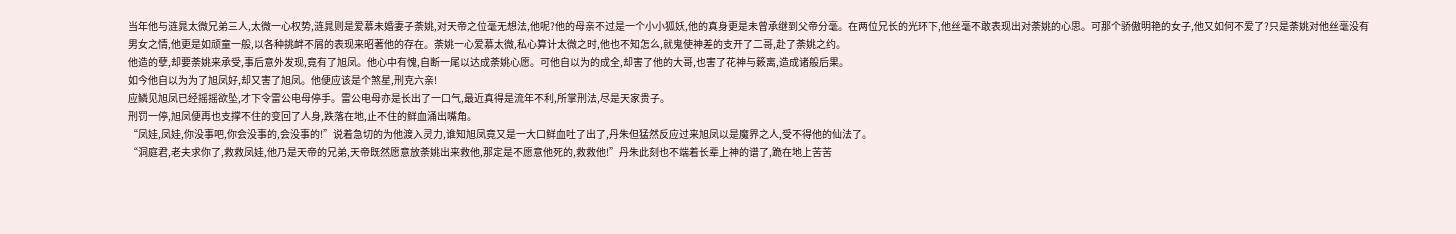当年他与涟晁太微兄弟三人,太微一心权势,涟晁则是爱慕未婚妻子荼姚,对天帝之位毫无想法,他呢?他的母亲不过是一个小小狐妖,他的真身更是未曾承继到父帝分毫。在两位兄长的光环下,他丝毫不敢表现出对荼姚的心思。可那个骄傲明艳的女子,他又如何不爱了?只是荼姚对他丝毫没有男女之情,他更是如顽童一般,以各种挑衅不屑的表现来昭著他的存在。荼姚一心爱慕太微,私心算计太微之时,他也不知怎么,就鬼使神差的支开了二哥,赴了荼姚之约。
他造的孽,却要荼姚来承受,事后意外发现,竟有了旭凤。他心中有愧,自断一尾以达成荼姚心愿。可他自以为的成全,却害了他的大哥,也害了花神与簌离,造成诸般后果。
如今他自以为为了旭凤好,却又害了旭凤。他便应该是个煞星,刑克六亲!
应鳞见旭凤已经摇摇欲坠,才下令雷公电母停手。雷公电母亦是长出了一口气,最近真得是流年不利,所掌刑法,尽是天家贵子。
刑罚一停,旭凤便再也支撑不住的变回了人身,跌落在地,止不住的鲜血涌出嘴角。
“凤娃,凤娃,你没事吧,你会没事的,会没事的!”说着急切的为他渡入灵力,谁知旭凤竟又是一大口鲜血吐了出了,丹朱但猛然反应过来旭凤以是魔界之人,受不得他的仙法了。
“洞庭君,老夫求你了,救救凤娃,他乃是天帝的兄弟,天帝既然愿意放荼姚出来救他,那定是不愿意他死的,救救他!”丹朱此刻也不端着长辈上神的谱了,跪在地上苦苦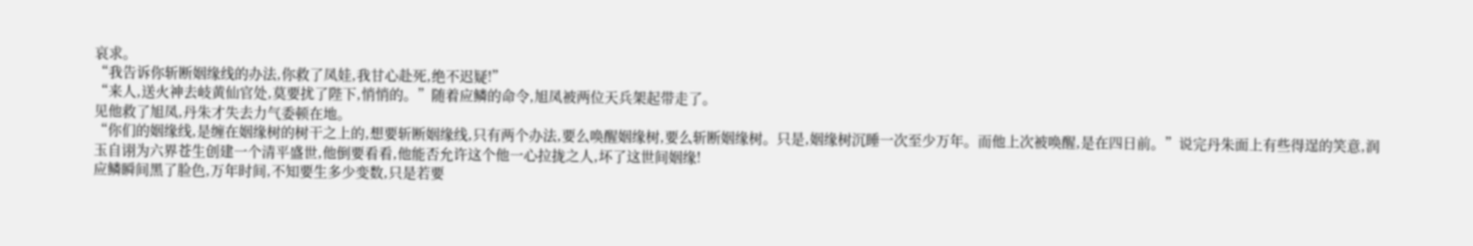哀求。
“我告诉你斩断姻缘线的办法,你救了凤娃,我甘心赴死,绝不迟疑!”
“来人,送火神去岐黄仙官处,莫要扰了陛下,悄悄的。”随着应鳞的命令,旭凤被两位天兵架起带走了。
见他救了旭凤,丹朱才失去力气委顿在地。
“你们的姻缘线,是缠在姻缘树的树干之上的,想要斩断姻缘线,只有两个办法,要么唤醒姻缘树,要么斩断姻缘树。只是,姻缘树沉睡一次至少万年。而他上次被唤醒,是在四日前。”说完丹朱面上有些得逞的笑意,润玉自诩为六界苍生创建一个清平盛世,他倒要看看,他能否允许这个他一心拉拢之人,坏了这世间姻缘!
应鳞瞬间黑了脸色,万年时间,不知要生多少变数,只是若要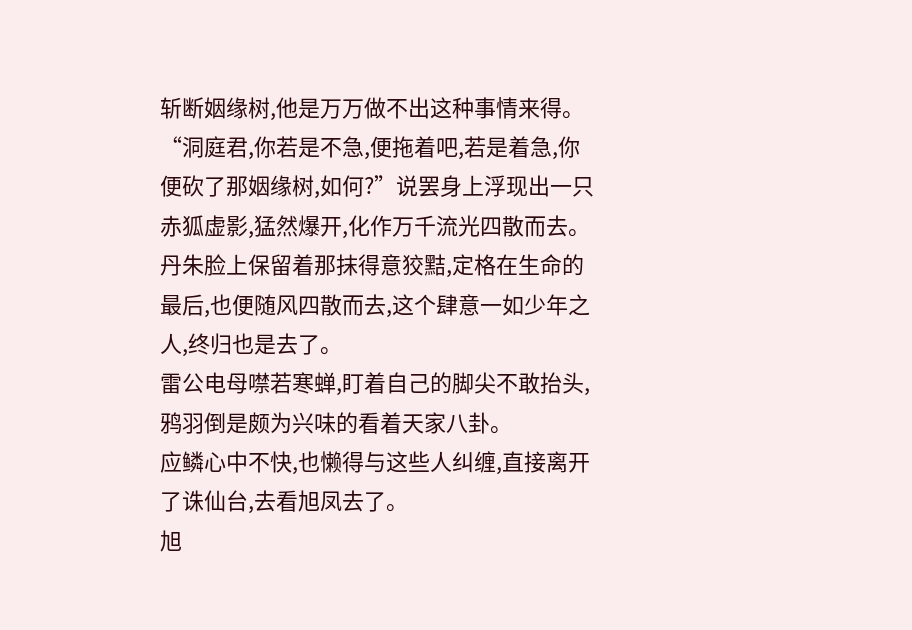斩断姻缘树,他是万万做不出这种事情来得。
“洞庭君,你若是不急,便拖着吧,若是着急,你便砍了那姻缘树,如何?”说罢身上浮现出一只赤狐虚影,猛然爆开,化作万千流光四散而去。丹朱脸上保留着那抹得意狡黠,定格在生命的最后,也便随风四散而去,这个肆意一如少年之人,终归也是去了。
雷公电母噤若寒蝉,盯着自己的脚尖不敢抬头,鸦羽倒是颇为兴味的看着天家八卦。
应鳞心中不快,也懒得与这些人纠缠,直接离开了诛仙台,去看旭凤去了。
旭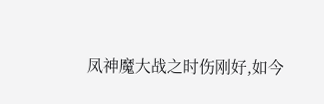凤神魔大战之时伤刚好,如今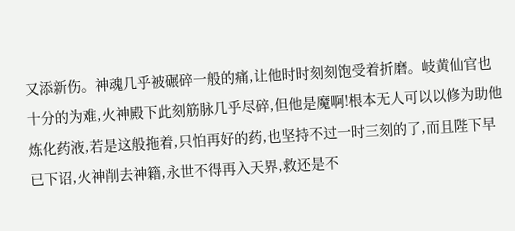又添新伤。神魂几乎被碾碎一般的痛,让他时时刻刻饱受着折磨。岐黄仙官也十分的为难,火神殿下此刻筋脉几乎尽碎,但他是魔啊!根本无人可以以修为助他炼化药液,若是这般拖着,只怕再好的药,也坚持不过一时三刻的了,而且陛下早已下诏,火神削去神籍,永世不得再入天界,救还是不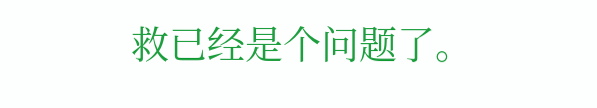救已经是个问题了。